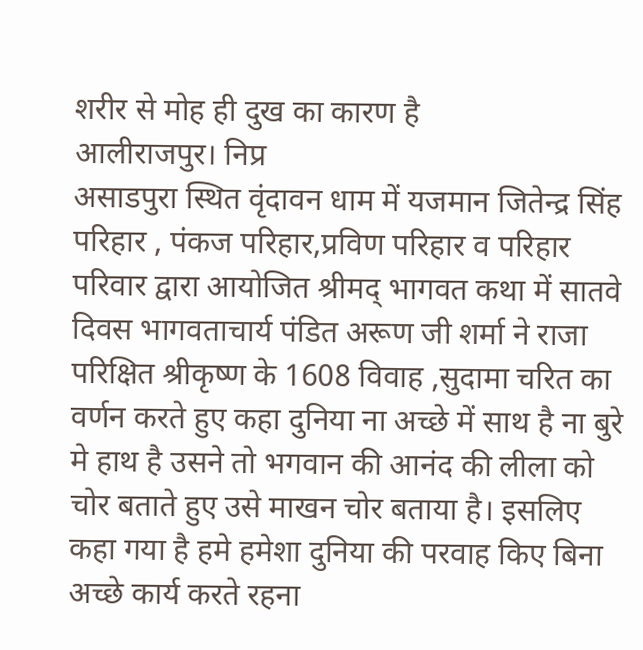शरीर से मोह ही दुख का कारण है
आलीराजपुर। निप्र
असाडपुरा स्थित वृंदावन धाम में यजमान जितेन्द्र सिंह परिहार , पंकज परिहार,प्रविण परिहार व परिहार परिवार द्वारा आयोजित श्रीमद् भागवत कथा में सातवे दिवस भागवताचार्य पंडित अरूण जी शर्मा ने राजा परिक्षित श्रीकृष्ण के 1608 विवाह ,सुदामा चरित का वर्णन करते हुए कहा दुनिया ना अच्छे में साथ है ना बुरे मे हाथ है उसने तो भगवान की आनंद की लीला को चोर बताते हुए उसे माखन चोर बताया है। इसलिए कहा गया है हमे हमेशा दुनिया की परवाह किए बिना अच्छे कार्य करते रहना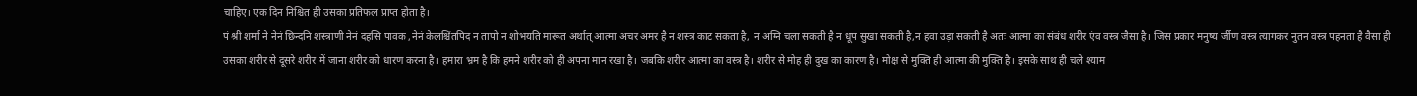चाहिए। एक दिन निश्चित ही उसका प्रतिफल प्राप्त होता है।
पं श्री शर्मा ने नेनं छिन्दनि शस्त्राणी नेनं दहसि पावक ,नेनं केलश्चिंतपिद न तापो न शोभयति मारूत अर्थात् आत्मा अचर अमर है न शस्त्र काट सकता है, न अग्नि चला सकती है न धूप सुखा सकती है,न हवा उड़ा सकती है अतः आत्मा का संबंध शरीर एंव वस्त्र जैसा है। जिस प्रकार मनुष्य र्जीण वस्त्र त्यागकर नुतन वस्त्र पहनता है वैसा ही उसका शरीर से दूसरे शरीर में जाना शरीर को धारण करना है। हमारा भ्रम है कि हमने शरीर को ही अपना मान रखा है। जबकि शरीर आत्मा का वस्त्र है। शरीर से मोह ही दुख का कारण है। मोक्ष से मुक्ति ही आत्मा की मुक्ति है। इसके साथ ही चले श्याम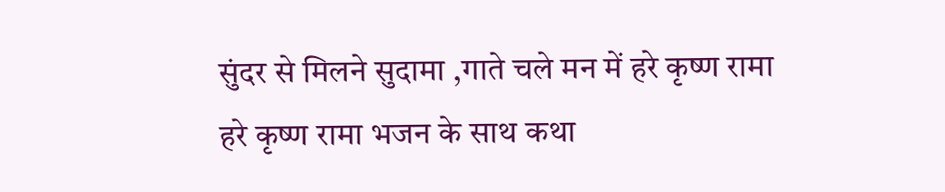सुंदर से मिलने सुदामा ,गाते चले मन में हरे कृष्ण रामा हरे कृष्ण रामा भजन के साथ कथा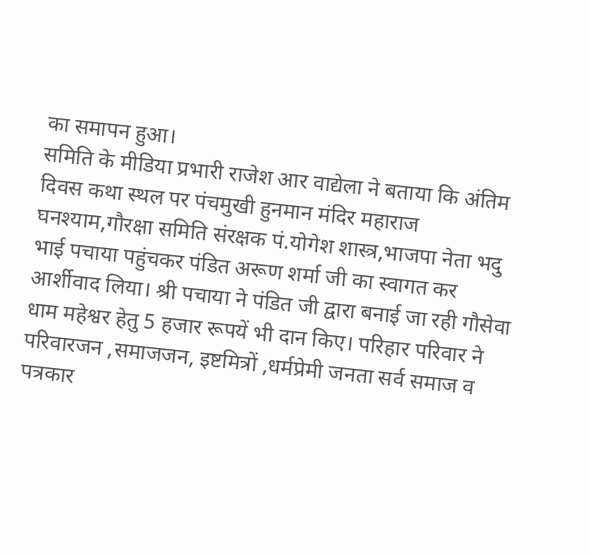का समापन हुआ।
समिति के मीडिया प्रभारी राजेश आर वाद्येला ने बताया कि अंतिम दिवस कथा स्थल पर पंचमुखी हुनमान मंदिर महाराज घनश्याम,गौरक्षा समिति संरक्षक पं.योगेश शास्त्र,भाजपा नेता भदु भाई पचाया पहुंचकर पंडित अरूण शर्मा जी का स्वागत कर आर्शीवाद लिया। श्री पचाया ने पंडित जी द्वारा बनाई जा रही गौसेवा धाम महेश्वर हेतु 5 हजार रूपयें भी दान किए। परिहार परिवार ने परिवारजन ,समाजजन, इष्टमित्रों ,धर्मप्रेमी जनता सर्व समाज व पत्रकार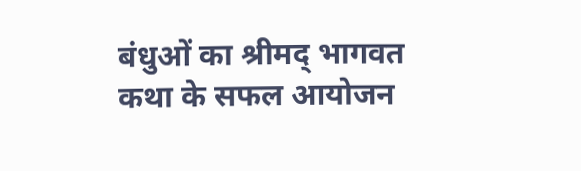बंधुओं का श्रीमद् भागवत कथा के सफल आयोजन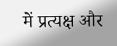में प्रत्यक्ष और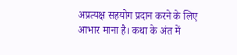अप्रत्यक्ष सहयोग प्रदान करने के लिए आभार माना है। कथा के अंत में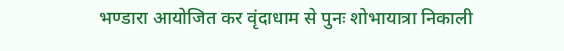भण्डारा आयोजित कर वृंदाधाम से पुनः शोभायात्रा निकाली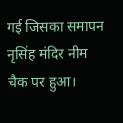गई जिसका समापन नृसिंह मंदिर नीम चैक पर हुआ।